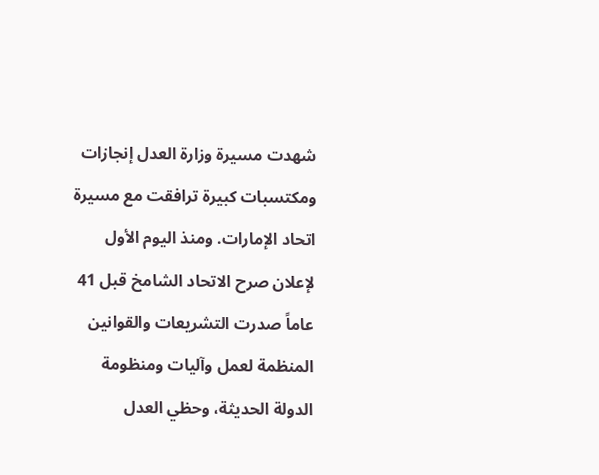شهدت مسيرة وزارة العدل إنجازات ومكتسبات كبيرة ترافقت مع مسيرة اتحاد الإمارات. ومنذ اليوم الأول لإعلان صرح الاتحاد الشامخ قبل 41 عاماً صدرت التشريعات والقوانين المنظمة لعمل وآليات ومنظومة الدولة الحديثة، وحظي العدل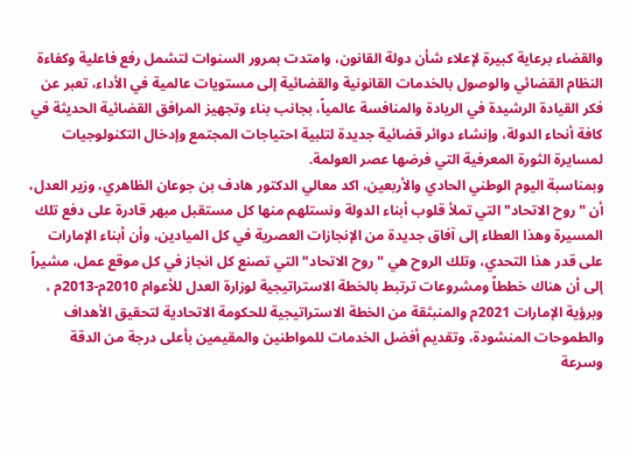والقضاء برعاية كبيرة لإعلاء شأن دولة القانون، وامتدت بمرور السنوات لتشمل رفع فاعلية وكفاءة النظام القضائي والوصول بالخدمات القانونية والقضائية إلى مستويات عالمية في الأداء، تعبر عن فكر القيادة الرشيدة في الريادة والمنافسة عالمياً، بجانب بناء وتجهيز المرافق القضائية الحديثة في كافة أنحاء الدولة، وإنشاء دوائر قضائية جديدة لتلبية احتياجات المجتمع وإدخال التكنولوجيات لمسايرة الثورة المعرفية التي فرضها عصر العولمة.
وبمناسبة اليوم الوطني الحادي والأربعين، اكد معالي الدكتور هادف بن جوعان الظاهري، وزير العدل، أن "روح الاتحاد" التي تملأ قلوب أبناء الدولة ونستلهم منها كل مستقبل مبهر قادرة على دفع تلك المسيرة وهذا العطاء إلى آفاق جديدة من الإنجازات العصرية في كل الميادين، وأن أبناء الإمارات على قدر هذا التحدي، وتلك الروح هي "روح الاتحاد" التي تصنع كل انجاز في كل موقع عمل، مشيراً إلى أن هناك خططاً ومشروعات ترتبط بالخطة الاستراتيجية لوزارة العدل للأعوام 2010م-2013م ، وبرؤية الإمارات 2021م والمنبثقة من الخطة الاستراتيجية للحكومة الاتحادية لتحقيق الأهداف والطموحات المنشودة، وتقديم أفضل الخدمات للمواطنين والمقيمين بأعلى درجة من الدقة وسرعة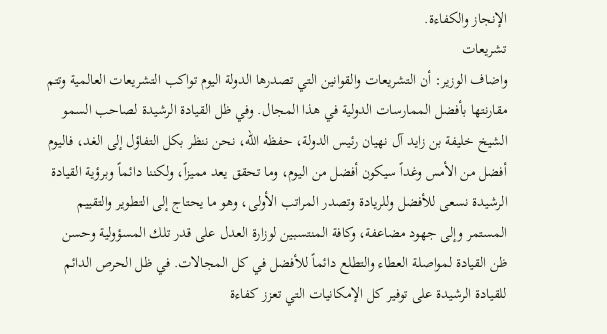الإنجاز والكفاءة.
تشريعات
واضاف الوزير: أن التشريعات والقوانين التي تصدرها الدولة اليوم تواكب التشريعات العالمية وتتم مقارنتها بأفضل الممارسات الدولية في هذا المجال. وفي ظل القيادة الرشيدة لصاحب السمو الشيخ خليفة بن زايد آل نهيان رئيس الدولة، حفظه الله، نحن ننظر بكل التفاؤل إلى الغد، فاليوم أفضل من الأمس وغداً سيكون أفضل من اليوم، وما تحقق يعد مميزاً، ولكننا دائماً وبرؤية القيادة الرشيدة نسعى للأفضل وللريادة وتصدر المراتب الأولى، وهو ما يحتاج إلى التطوير والتقييم المستمر وإلى جهود مضاعفة، وكافة المنتسبين لوزارة العدل على قدر تلك المسؤولية وحسن ظن القيادة لمواصلة العطاء والتطلع دائماً للأفضل في كل المجالات. في ظل الحرص الدائم للقيادة الرشيدة على توفير كل الإمكانيات التي تعزز كفاءة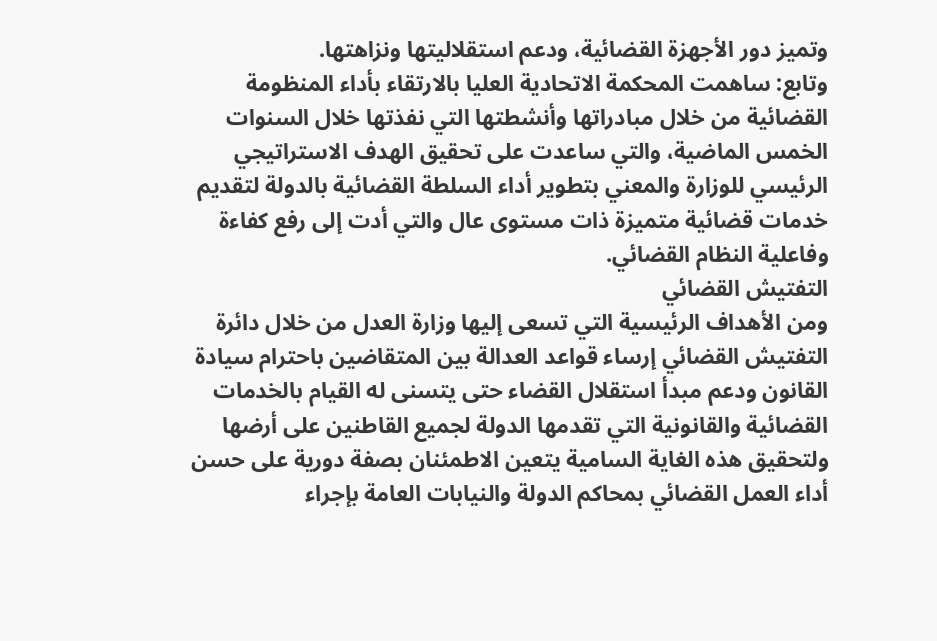وتميز دور الأجهزة القضائية، ودعم استقلاليتها ونزاهتها.
وتابع: ساهمت المحكمة الاتحادية العليا بالارتقاء بأداء المنظومة القضائية من خلال مبادراتها وأنشطتها التي نفذتها خلال السنوات الخمس الماضية، والتي ساعدت على تحقيق الهدف الاستراتيجي الرئيسي للوزارة والمعني بتطوير أداء السلطة القضائية بالدولة لتقديم خدمات قضائية متميزة ذات مستوى عال والتي أدت إلى رفع كفاءة وفاعلية النظام القضائي.
التفتيش القضائي
ومن الأهداف الرئيسية التي تسعى إليها وزارة العدل من خلال دائرة التفتيش القضائي إرساء قواعد العدالة بين المتقاضين باحترام سيادة القانون ودعم مبدأ استقلال القضاء حتى يتسنى له القيام بالخدمات القضائية والقانونية التي تقدمها الدولة لجميع القاطنين على أرضها ولتحقيق هذه الغاية السامية يتعين الاطمئنان بصفة دورية على حسن أداء العمل القضائي بمحاكم الدولة والنيابات العامة بإجراء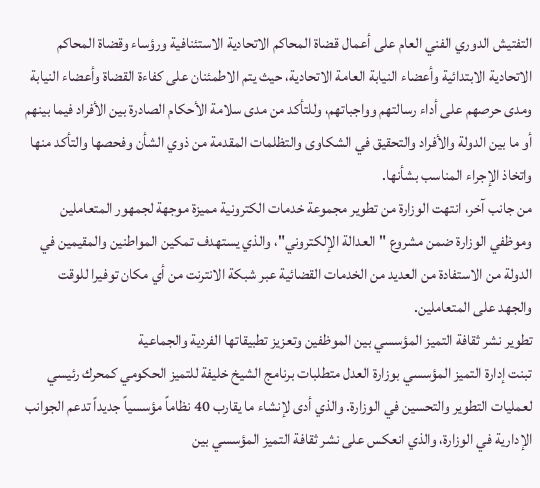التفتيش الدوري الفني العام على أعمال قضاة المحاكم الاتحادية الاستئنافية ورؤساء وقضاة المحاكم الاتحادية الابتدائية وأعضاء النيابة العامة الاتحادية، حيث يتم الاطمئنان على كفاءة القضاة وأعضاء النيابة ومدى حرصهم على أداء رسالتهم وواجباتهم، وللتأكد من مدى سلامة الأحكام الصادرة بين الأفراد فيما بينهم أو ما بين الدولة والأفراد والتحقيق في الشكاوى والتظلمات المقدمة من ذوي الشأن وفحصها والتأكد منها واتخاذ الإجراء المناسب بشأنها.
من جانب آخر، انتهت الوزارة من تطوير مجموعة خدمات الكترونية مميزة موجهة لجمهور المتعاملين وموظفي الوزارة ضمن مشروع "العدالة الإلكتروني"، والذي يستهدف تمكين المواطنين والمقيمين في الدولة من الاستفادة من العديد من الخدمات القضائية عبر شبكة الانترنت من أي مكان توفيرا للوقت والجهد على المتعاملين.
تطوير نشر ثقافة التميز المؤسسي بين الموظفين وتعزيز تطبيقاتها الفردية والجماعية
تبنت إدارة التميز المؤسسي بوزارة العدل متطلبات برنامج الشيخ خليفة للتميز الحكومي كمحرك رئيسي لعمليات التطوير والتحسين في الوزارة. والذي أدى لإنشاء ما يقارب 40 نظاماً مؤسسياً جديداً تدعم الجوانب الإدارية في الوزارة، والذي انعكس على نشر ثقافة التميز المؤسسي بين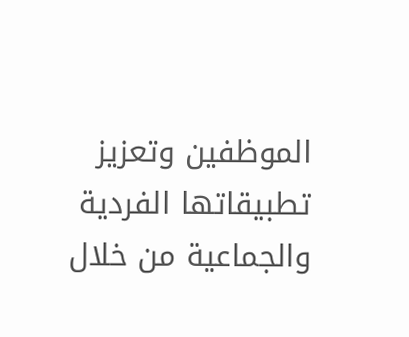الموظفين وتعزيز تطبيقاتها الفردية والجماعية من خلال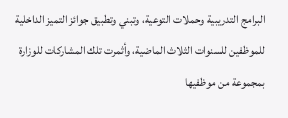البرامج التدريبية وحملات التوعية، وتبني وتطبيق جوائز التميز الداخلية للموظفين للسنوات الثلاث الماضية، وأثمرت تلك المشاركات للوزارة بمجموعة من موظفيها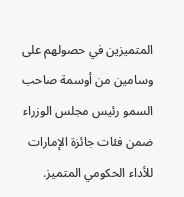المتميزين في حصولهم على وسامين من أوسمة صاحب السمو رئيس مجلس الوزراء ضمن فئات جائزة الإمارات للأداء الحكومي المتميز.